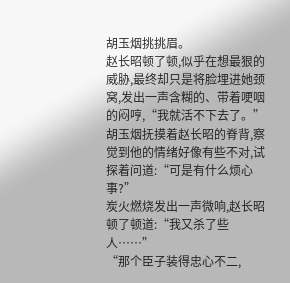胡玉烟挑挑眉。
赵长昭顿了顿,似乎在想最狠的威胁,最终却只是将脸埋进她颈窝,发出一声含糊的、带着哽咽的闷哼,“我就活不下去了。”
胡玉烟抚摸着赵长昭的脊背,察觉到他的情绪好像有些不对,试探着问道:“可是有什么烦心事?”
炭火燃烧发出一声微响,赵长昭顿了顿道:“我又杀了些人……”
“那个臣子装得忠心不二,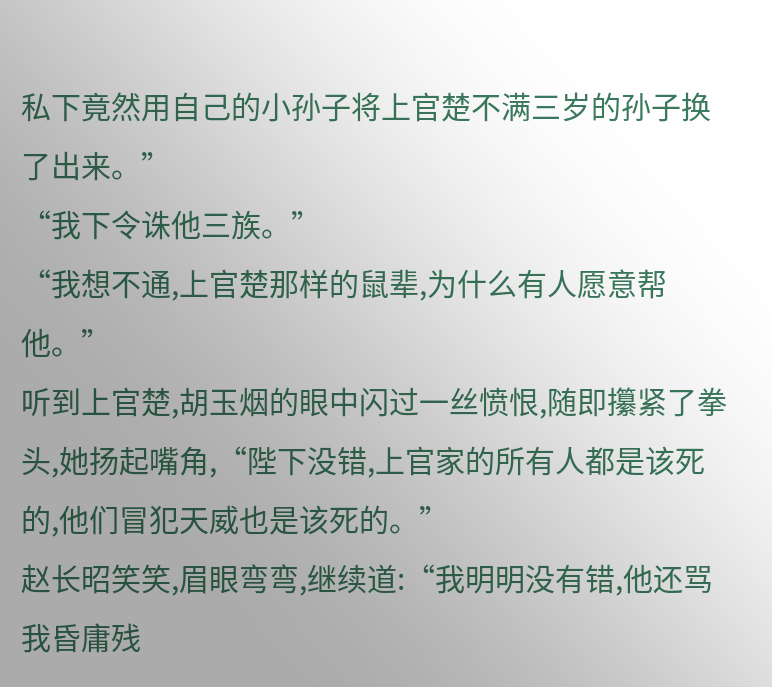私下竟然用自己的小孙子将上官楚不满三岁的孙子换了出来。”
“我下令诛他三族。”
“我想不通,上官楚那样的鼠辈,为什么有人愿意帮他。”
听到上官楚,胡玉烟的眼中闪过一丝愤恨,随即攥紧了拳头,她扬起嘴角,“陛下没错,上官家的所有人都是该死的,他们冒犯天威也是该死的。”
赵长昭笑笑,眉眼弯弯,继续道:“我明明没有错,他还骂我昏庸残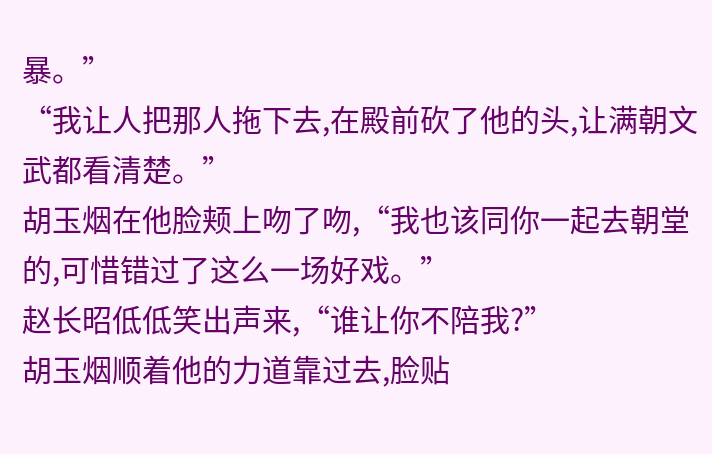暴。”
“我让人把那人拖下去,在殿前砍了他的头,让满朝文武都看清楚。”
胡玉烟在他脸颊上吻了吻,“我也该同你一起去朝堂的,可惜错过了这么一场好戏。”
赵长昭低低笑出声来,“谁让你不陪我?”
胡玉烟顺着他的力道靠过去,脸贴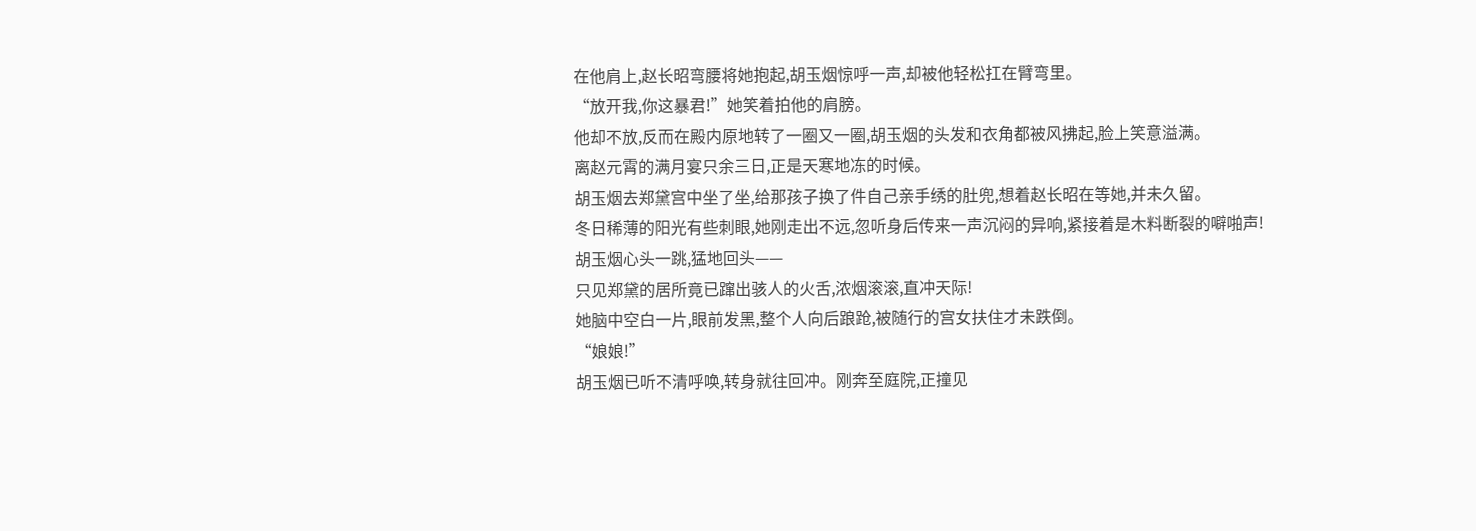在他肩上,赵长昭弯腰将她抱起,胡玉烟惊呼一声,却被他轻松扛在臂弯里。
“放开我,你这暴君!”她笑着拍他的肩膀。
他却不放,反而在殿内原地转了一圈又一圈,胡玉烟的头发和衣角都被风拂起,脸上笑意溢满。
离赵元霄的满月宴只余三日,正是天寒地冻的时候。
胡玉烟去郑黛宫中坐了坐,给那孩子换了件自己亲手绣的肚兜,想着赵长昭在等她,并未久留。
冬日稀薄的阳光有些刺眼,她刚走出不远,忽听身后传来一声沉闷的异响,紧接着是木料断裂的噼啪声!
胡玉烟心头一跳,猛地回头——
只见郑黛的居所竟已蹿出骇人的火舌,浓烟滚滚,直冲天际!
她脑中空白一片,眼前发黑,整个人向后踉跄,被随行的宫女扶住才未跌倒。
“娘娘!”
胡玉烟已听不清呼唤,转身就往回冲。刚奔至庭院,正撞见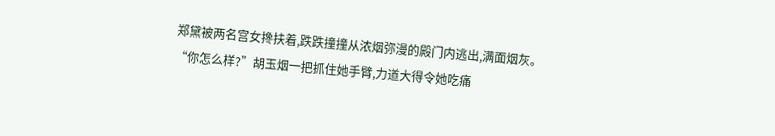郑黛被两名宫女搀扶着,跌跌撞撞从浓烟弥漫的殿门内逃出,满面烟灰。
“你怎么样?”胡玉烟一把抓住她手臂,力道大得令她吃痛